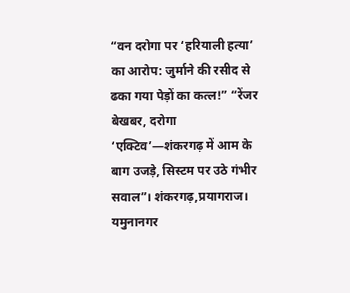“वन दरोगा पर ‘हरियाली हत्या’ का आरोप: जुर्माने की रसीद से ढका गया पेड़ों का कत्ल!” “रेंजर बेखबर, दरोगा ‘एक्टिव’—शंकरगढ़ में आम के बाग उजड़े, सिस्टम पर उठे गंभीर सवाल”। शंकरगढ़,प्रयागराज। यमुनानगर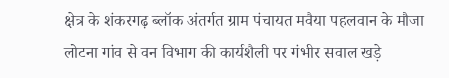क्षेत्र के शंकरगढ़ ब्लॉक अंतर्गत ग्राम पंचायत मवैया पहलवान के मौजा लोटना गांव से वन विभाग की कार्यशैली पर गंभीर सवाल खड़े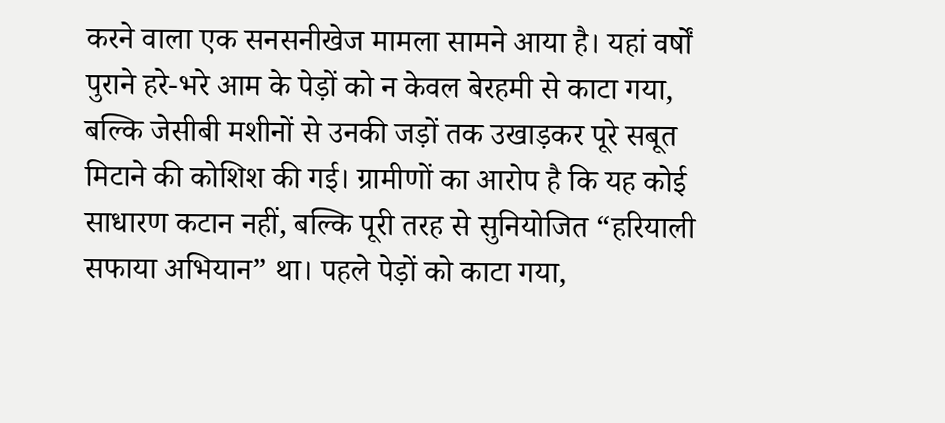करने वाला एक सनसनीखेज मामला सामने आया है। यहां वर्षों पुराने हरे-भरे आम के पेड़ों को न केवल बेरहमी से काटा गया, बल्कि जेसीबी मशीनों से उनकी जड़ों तक उखाड़कर पूरे सबूत मिटाने की कोशिश की गई। ग्रामीणों का आरोप है कि यह कोई साधारण कटान नहीं, बल्कि पूरी तरह से सुनियोजित “हरियाली सफाया अभियान” था। पहले पेड़ों को काटा गया,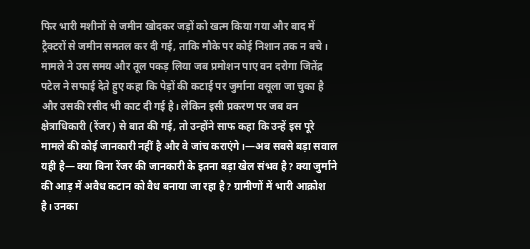फिर भारी मशीनों से जमीन खोदकर जड़ों को खत्म किया गया और बाद में ट्रैक्टरों से जमीन समतल कर दी गई, ताकि मौके पर कोई निशान तक न बचे। मामले ने उस समय और तूल पकड़ लिया जब प्रमोशन पाए वन दरोगा जितेंद्र पटेल ने सफाई देते हुए कहा कि पेड़ों की कटाई पर जुर्माना वसूला जा चुका है और उसकी रसीद भी काट दी गई है। लेकिन इसी प्रकरण पर जब वन क्षेत्राधिकारी (रेंजर) से बात की गई, तो उन्होंने साफ कहा कि उन्हें इस पूरे मामले की कोई जानकारी नहीं है और वे जांच कराएंगे।—अब सबसे बड़ा सवाल यही है— क्या बिना रेंजर की जानकारी के इतना बड़ा खेल संभव है? क्या जुर्माने की आड़ में अवैध कटान को वैध बनाया जा रहा है? ग्रामीणों में भारी आक्रोश है। उनका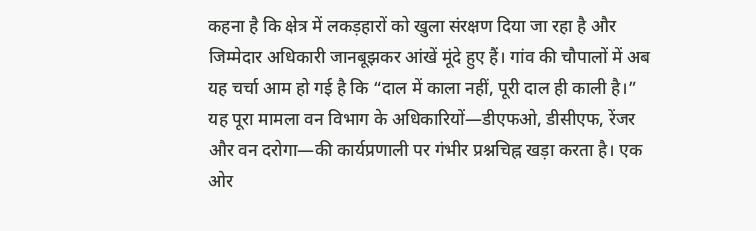कहना है कि क्षेत्र में लकड़हारों को खुला संरक्षण दिया जा रहा है और जिम्मेदार अधिकारी जानबूझकर आंखें मूंदे हुए हैं। गांव की चौपालों में अब यह चर्चा आम हो गई है कि “दाल में काला नहीं, पूरी दाल ही काली है।” यह पूरा मामला वन विभाग के अधिकारियों—डीएफओ, डीसीएफ, रेंजर और वन दरोगा—की कार्यप्रणाली पर गंभीर प्रश्नचिह्न खड़ा करता है। एक ओर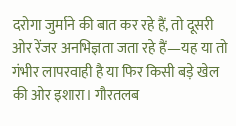दरोगा जुर्माने की बात कर रहे हैं, तो दूसरी ओर रेंजर अनभिज्ञता जता रहे हैं—यह या तो गंभीर लापरवाही है या फिर किसी बड़े खेल की ओर इशारा। गौरतलब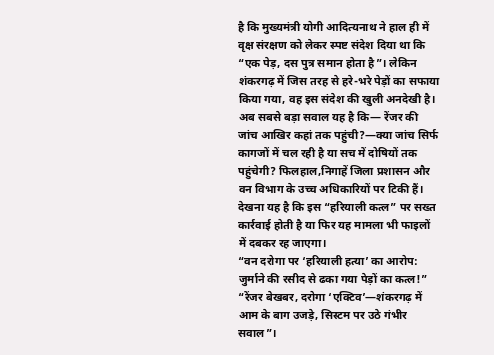है कि मुख्यमंत्री योगी आदित्यनाथ ने हाल ही में वृक्ष संरक्षण को लेकर स्पष्ट संदेश दिया था कि “एक पेड़, दस पुत्र समान होता है”। लेकिन शंकरगढ़ में जिस तरह से हरे-भरे पेड़ों का सफाया किया गया, वह इस संदेश की खुली अनदेखी है। अब सबसे बड़ा सवाल यह है कि— रेंजर की जांच आखिर कहां तक पहुंची?—क्या जांच सिर्फ कागजों में चल रही है या सच में दोषियों तक पहुंचेगी? फिलहाल,निगाहें जिला प्रशासन और वन विभाग के उच्च अधिकारियों पर टिकी हैं। देखना यह है कि इस “हरियाली कत्ल” पर सख्त कार्रवाई होती है या फिर यह मामला भी फाइलों में दबकर रह जाएगा।
“वन दरोगा पर ‘हरियाली हत्या’ का आरोप: जुर्माने की रसीद से ढका गया पेड़ों का कत्ल!” “रेंजर बेखबर, दरोगा ‘एक्टिव’—शंकरगढ़ में आम के बाग उजड़े, सिस्टम पर उठे गंभीर सवाल”।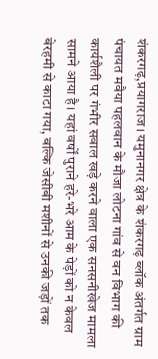शंकरगढ़,प्रयागराज। यमुनानगर क्षेत्र के शंकरगढ़ ब्लॉक अंतर्गत ग्राम पंचायत मवैया पहलवान के मौजा लोटना गांव से वन विभाग की कार्यशैली पर गंभीर सवाल खड़े करने वाला एक सनसनीखेज मामला सामने आया है। यहां वर्षों पुराने हरे-भरे आम के पेड़ों को न केवल बेरहमी से काटा गया, बल्कि जेसीबी मशीनों से उनकी जड़ों तक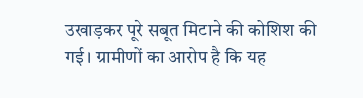उखाड़कर पूरे सबूत मिटाने की कोशिश की गई। ग्रामीणों का आरोप है कि यह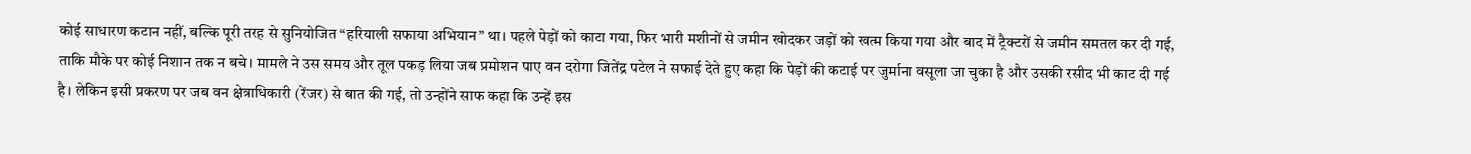कोई साधारण कटान नहीं, बल्कि पूरी तरह से सुनियोजित “हरियाली सफाया अभियान” था। पहले पेड़ों को काटा गया, फिर भारी मशीनों से जमीन खोदकर जड़ों को खत्म किया गया और बाद में ट्रैक्टरों से जमीन समतल कर दी गई, ताकि मौके पर कोई निशान तक न बचे। मामले ने उस समय और तूल पकड़ लिया जब प्रमोशन पाए वन दरोगा जितेंद्र पटेल ने सफाई देते हुए कहा कि पेड़ों की कटाई पर जुर्माना वसूला जा चुका है और उसकी रसीद भी काट दी गई है। लेकिन इसी प्रकरण पर जब वन क्षेत्राधिकारी (रेंजर) से बात की गई, तो उन्होंने साफ कहा कि उन्हें इस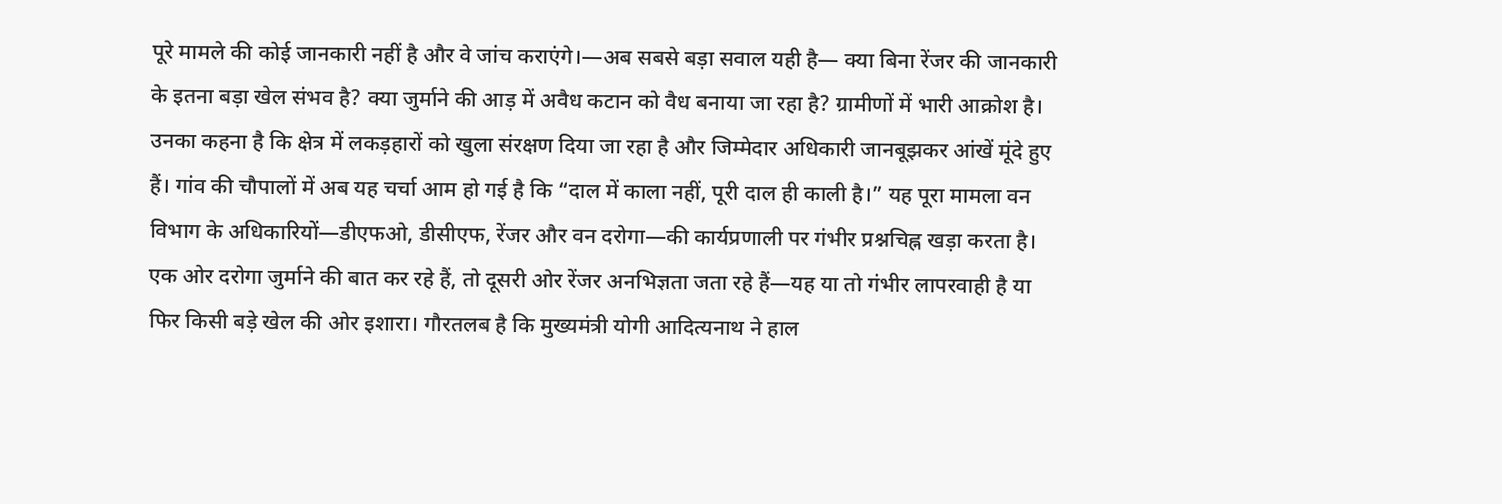पूरे मामले की कोई जानकारी नहीं है और वे जांच कराएंगे।—अब सबसे बड़ा सवाल यही है— क्या बिना रेंजर की जानकारी के इतना बड़ा खेल संभव है? क्या जुर्माने की आड़ में अवैध कटान को वैध बनाया जा रहा है? ग्रामीणों में भारी आक्रोश है। उनका कहना है कि क्षेत्र में लकड़हारों को खुला संरक्षण दिया जा रहा है और जिम्मेदार अधिकारी जानबूझकर आंखें मूंदे हुए हैं। गांव की चौपालों में अब यह चर्चा आम हो गई है कि “दाल में काला नहीं, पूरी दाल ही काली है।” यह पूरा मामला वन विभाग के अधिकारियों—डीएफओ, डीसीएफ, रेंजर और वन दरोगा—की कार्यप्रणाली पर गंभीर प्रश्नचिह्न खड़ा करता है। एक ओर दरोगा जुर्माने की बात कर रहे हैं, तो दूसरी ओर रेंजर अनभिज्ञता जता रहे हैं—यह या तो गंभीर लापरवाही है या फिर किसी बड़े खेल की ओर इशारा। गौरतलब है कि मुख्यमंत्री योगी आदित्यनाथ ने हाल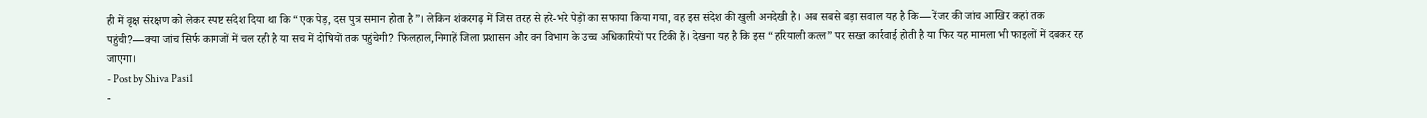ही में वृक्ष संरक्षण को लेकर स्पष्ट संदेश दिया था कि “एक पेड़, दस पुत्र समान होता है”। लेकिन शंकरगढ़ में जिस तरह से हरे-भरे पेड़ों का सफाया किया गया, वह इस संदेश की खुली अनदेखी है। अब सबसे बड़ा सवाल यह है कि— रेंजर की जांच आखिर कहां तक पहुंची?—क्या जांच सिर्फ कागजों में चल रही है या सच में दोषियों तक पहुंचेगी? फिलहाल,निगाहें जिला प्रशासन और वन विभाग के उच्च अधिकारियों पर टिकी हैं। देखना यह है कि इस “हरियाली कत्ल” पर सख्त कार्रवाई होती है या फिर यह मामला भी फाइलों में दबकर रह जाएगा।
- Post by Shiva Pasi1
-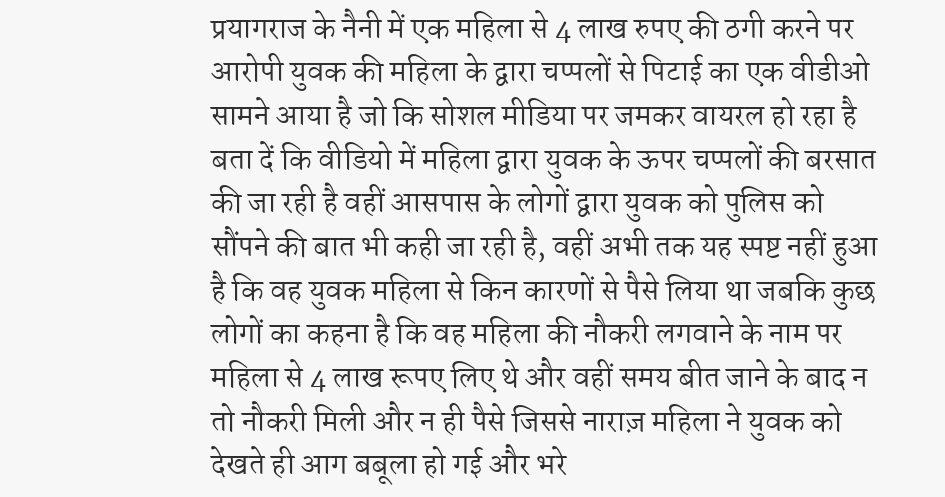प्रयागराज के नैनी में एक महिला से 4 लाख रुपए की ठगी करने पर आरोपी युवक की महिला के द्वारा चप्पलों से पिटाई का एक वीडीओ सामने आया है जो कि सोशल मीडिया पर जमकर वायरल हो रहा है बता दें कि वीडियो में महिला द्वारा युवक के ऊपर चप्पलों की बरसात की जा रही है वहीं आसपास के लोगों द्वारा युवक को पुलिस को सौंपने की बात भी कही जा रही है, वहीं अभी तक यह स्पष्ट नहीं हुआ है कि वह युवक महिला से किन कारणों से पैसे लिया था जबकि कुछ लोगों का कहना है कि वह महिला की नौकरी लगवाने के नाम पर महिला से 4 लाख रूपए लिए थे और वहीं समय बीत जाने के बाद न तो नौकरी मिली और न ही पैसे जिससे नाराज़ महिला ने युवक को देखते ही आग बबूला हो गई और भरे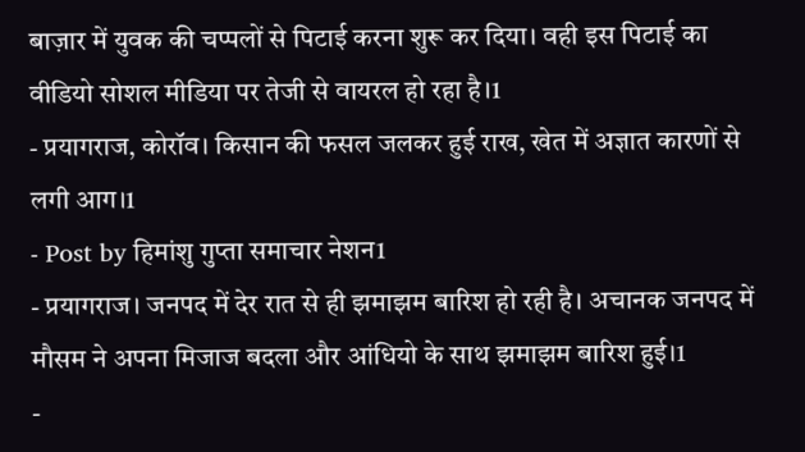बाज़ार में युवक की चप्पलों से पिटाई करना शुरू कर दिया। वही इस पिटाई का वीडियो सोशल मीडिया पर तेजी से वायरल हो रहा है।1
- प्रयागराज, कोरॉव। किसान की फसल जलकर हुई राख, खेत में अज्ञात कारणों से लगी आग।1
- Post by हिमांशु गुप्ता समाचार नेशन1
- प्रयागराज। जनपद में देर रात से ही झमाझम बारिश हो रही है। अचानक जनपद में मौसम ने अपना मिजाज बदला और आंधियो के साथ झमाझम बारिश हुई।1
-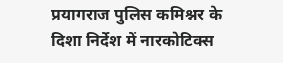प्रयागराज पुलिस कमिश्नर के दिशा निर्देश में नारकोटिक्स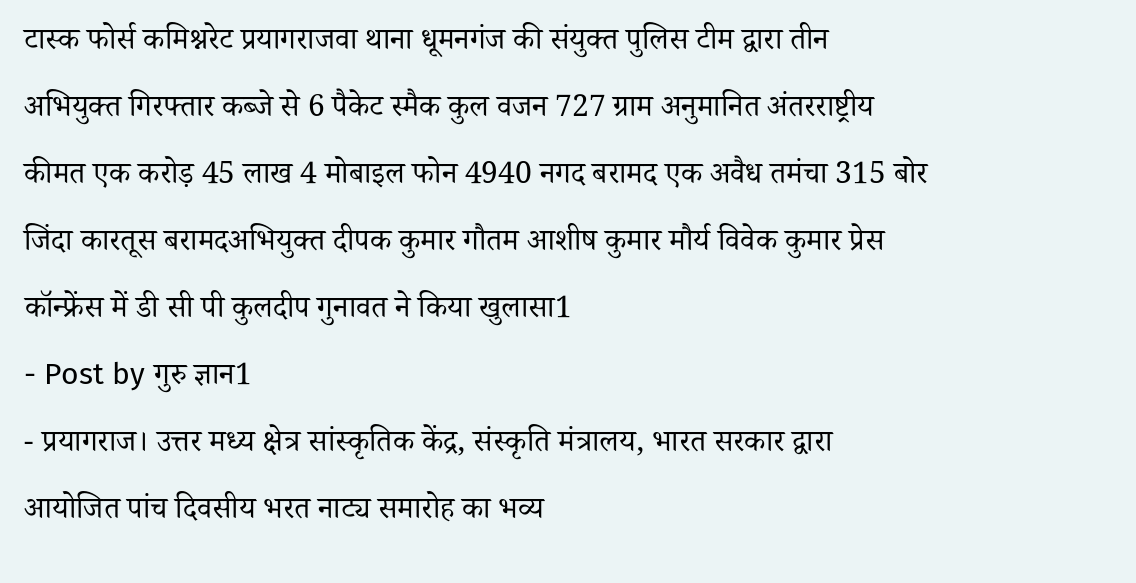टास्क फोर्स कमिश्नरेट प्रयागराजवा थाना धूमनगंज की संयुक्त पुलिस टीम द्वारा तीन अभियुक्त गिरफ्तार कब्जे से 6 पैकेट स्मैक कुल वजन 727 ग्राम अनुमानित अंतरराष्ट्रीय कीमत एक करोड़ 45 लाख 4 मोबाइल फोन 4940 नगद बरामद एक अवैध तमंचा 315 बोर जिंदा कारतूस बरामदअभियुक्त दीपक कुमार गौतम आशीष कुमार मौर्य विवेक कुमार प्रेस कॉन्फ्रेंस में डी सी पी कुलदीप गुनावत ने किया खुलासा1
- Post by गुरु ज्ञान1
- प्रयागराज। उत्तर मध्य क्षेत्र सांस्कृतिक केंद्र, संस्कृति मंत्रालय, भारत सरकार द्वारा आयोजित पांच दिवसीय भरत नाट्य समारोह का भव्य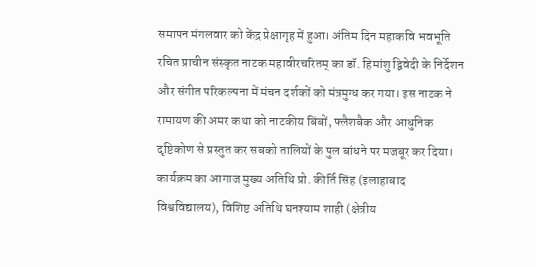समापन मंगलवार को केंद्र प्रेक्षागृह में हुआ। अंतिम दिन महाकवि भवभूति रचित प्राचीन संस्कृत नाटक महावीरचरितम् का डॉ. हिमांशु द्विवेदी के निर्देशन और संगीत परिकल्पना में मंचन दर्शकों को मंत्रमुग्ध कर गया। इस नाटक ने रामायण की अमर कथा को नाटकीय बिंबों, फ्लैशबैक और आधुनिक दृष्टिकोण से प्रस्तुत कर सबको तालियों के पुल बांधने पर मजबूर कर दिया। कार्यक्रम का आगाज मुख्य अतिथि प्रो. कीर्ति सिंह (इलाहाबाद विश्वविद्यालय), विशिष्ट अतिथि घनश्याम शाही (क्षेत्रीय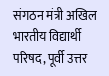संगठन मंत्री अखिल भारतीय विद्यार्थी परिषद, पूर्वी उत्तर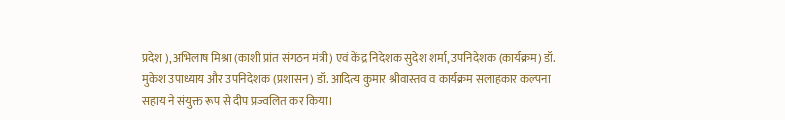प्रदेश ), अभिलाष मिश्रा (काशी प्रांत संगठन मंत्री) एवं केंद्र निदेशक सुदेश शर्मा, उपनिदेशक (कार्यक्रम) डॉ. मुकेश उपाध्याय और उपनिदेशक (प्रशासन) डॉ. आदित्य कुमार श्रीवास्तव व कार्यक्रम सलाहकार कल्पना सहाय ने संयुक्त रूप से दीप प्रज्वलित कर किया।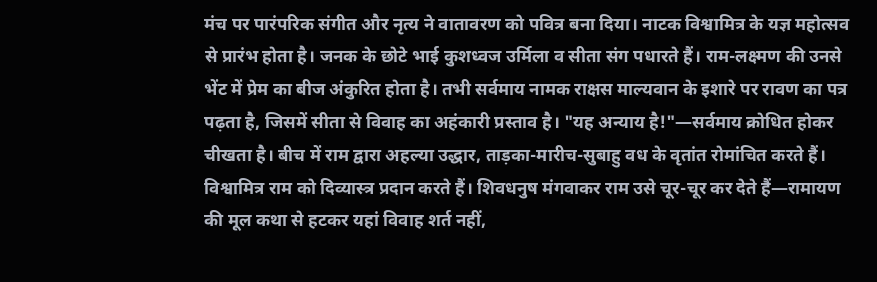मंच पर पारंपरिक संगीत और नृत्य ने वातावरण को पवित्र बना दिया। नाटक विश्वामित्र के यज्ञ महोत्सव से प्रारंभ होता है। जनक के छोटे भाई कुशध्वज उर्मिला व सीता संग पधारते हैं। राम-लक्ष्मण की उनसे भेंट में प्रेम का बीज अंकुरित होता है। तभी सर्वमाय नामक राक्षस माल्यवान के इशारे पर रावण का पत्र पढ़ता है, जिसमें सीता से विवाह का अहंकारी प्रस्ताव है। "यह अन्याय है!"—सर्वमाय क्रोधित होकर चीखता है। बीच में राम द्वारा अहल्या उद्धार, ताड़का-मारीच-सुबाहु वध के वृतांत रोमांचित करते हैं। विश्वामित्र राम को दिव्यास्त्र प्रदान करते हैं। शिवधनुष मंगवाकर राम उसे चूर-चूर कर देते हैं—रामायण की मूल कथा से हटकर यहां विवाह शर्त नहीं,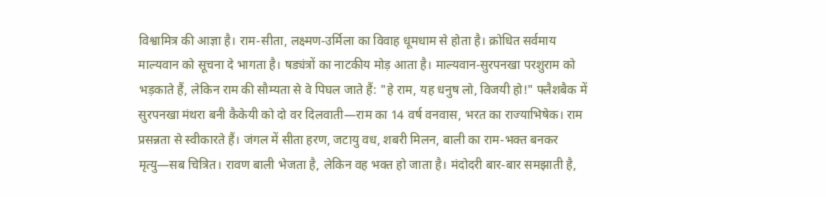विश्वामित्र की आज्ञा है। राम-सीता, लक्ष्मण-उर्मिला का विवाह धूमधाम से होता है। क्रोधित सर्वमाय माल्यवान को सूचना दे भागता है। षड्यंत्रों का नाटकीय मोड़ आता है। माल्यवान-सुरपनखा परशुराम को भड़काते हैं, लेकिन राम की सौम्यता से वे पिघल जाते हैं: "हे राम, यह धनुष लो, विजयी हो!" फ्लैशबैक में सुरपनखा मंथरा बनी कैकेयी को दो वर दिलवाती—राम का 14 वर्ष वनवास, भरत का राज्याभिषेक। राम प्रसन्नता से स्वीकारते हैं। जंगल में सीता हरण, जटायु वध, शबरी मिलन, बाली का राम-भक्त बनकर मृत्यु—सब चित्रित। रावण बाली भेजता है, लेकिन वह भक्त हो जाता है। मंदोदरी बार-बार समझाती है,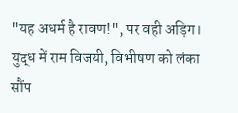"यह अधर्म है रावण!", पर वही अड़िग। युद्ध में राम विजयी, विभीषण को लंका सौंप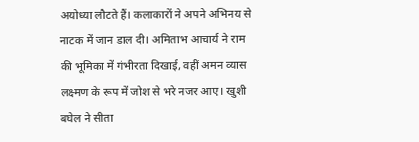अयोध्या लौटते हैं। कलाकारों ने अपने अभिनय से नाटक में जान डाल दी। अमिताभ आचार्य ने राम की भूमिका में गंभीरता दिखाई, वहीं अमन व्यास लक्ष्मण के रूप में जोश से भरे नजर आए। खुशी बघेल ने सीता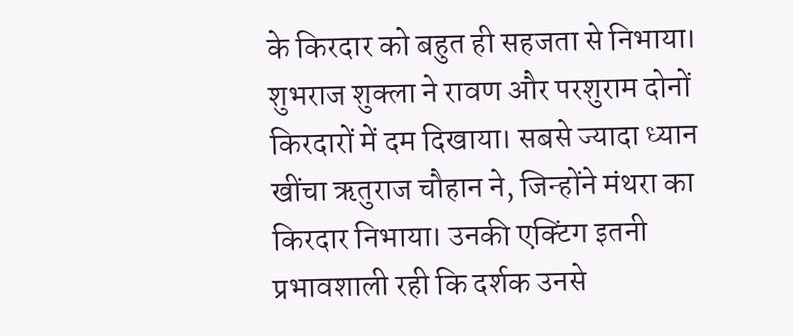के किरदार को बहुत ही सहजता से निभाया। शुभराज शुक्ला ने रावण और परशुराम दोनों किरदारों में दम दिखाया। सबसे ज्यादा ध्यान खींचा ऋतुराज चौहान ने, जिन्होंने मंथरा का किरदार निभाया। उनकी एक्टिंग इतनी प्रभावशाली रही कि दर्शक उनसे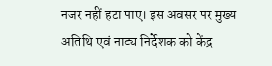नजर नहीं हटा पाए। इस अवसर पर मुख्य अतिथि एवं नाट्य निर्देशक को केंद्र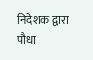निदेशक द्वारा पौधा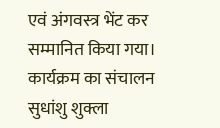एवं अंगवस्त्र भेंट कर सम्मानित किया गया। कार्यक्रम का संचालन सुधांशु शुक्ला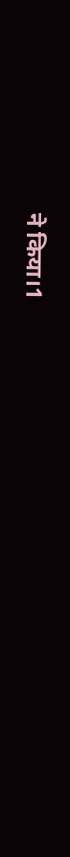ने किया।1